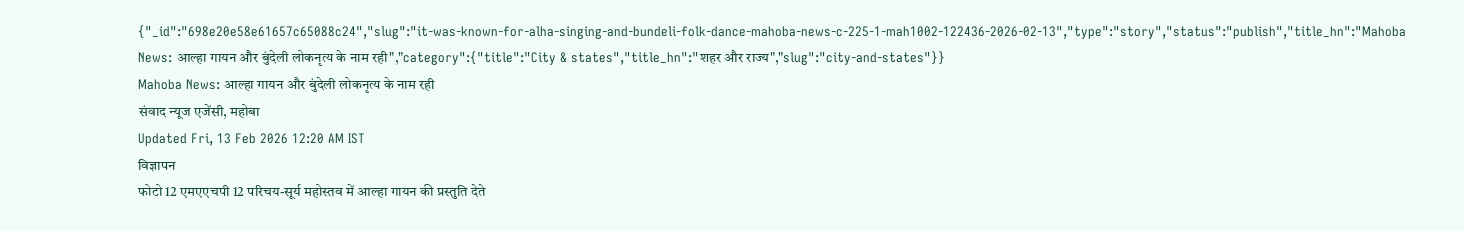{"_id":"698e20e58e61657c65088c24","slug":"it-was-known-for-alha-singing-and-bundeli-folk-dance-mahoba-news-c-225-1-mah1002-122436-2026-02-13","type":"story","status":"publish","title_hn":"Mahoba News: आल्हा गायन और बुंदेली लोकनृत्य के नाम रही","category":{"title":"City & states","title_hn":"शहर और राज्य","slug":"city-and-states"}}
Mahoba News: आल्हा गायन और बुंदेली लोकनृत्य के नाम रही
संवाद न्यूज एजेंसी, महोबा
Updated Fri, 13 Feb 2026 12:20 AM IST
विज्ञापन
फोटो 12 एमएएचपी 12 परिचय-सूर्य महोस्तव में आल्हा गायन की प्रस्तुति देते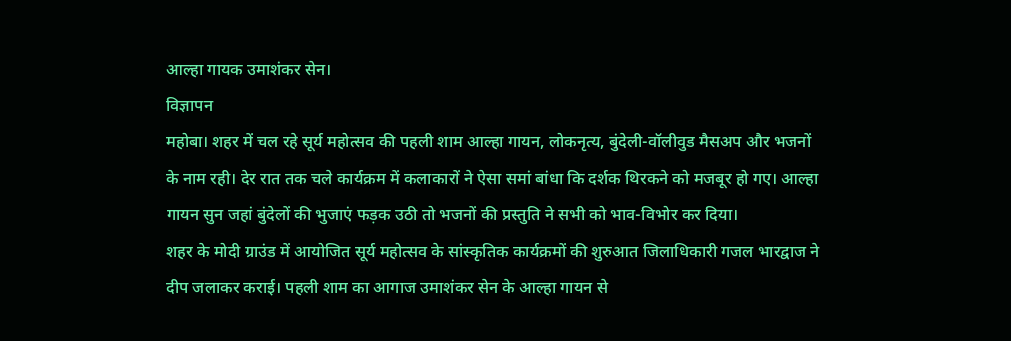आल्हा गायक उमाशंकर सेन।
विज्ञापन
महोबा। शहर में चल रहे सूर्य महोत्सव की पहली शाम आल्हा गायन, लोकनृत्य, बुंदेली-वॉलीवुड मैसअप और भजनों के नाम रही। देर रात तक चले कार्यक्रम में कलाकारों ने ऐसा समां बांधा कि दर्शक थिरकने को मजबूर हो गए। आल्हा गायन सुन जहां बुंदेलों की भुजाएं फड़क उठी तो भजनों की प्रस्तुति ने सभी को भाव-विभोर कर दिया।
शहर के मोदी ग्राउंड में आयोजित सूर्य महोत्सव के सांस्कृतिक कार्यक्रमों की शुरुआत जिलाधिकारी गजल भारद्वाज ने दीप जलाकर कराई। पहली शाम का आगाज उमाशंकर सेन के आल्हा गायन से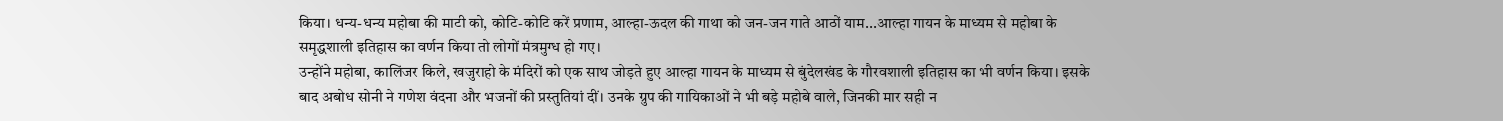किया। धन्य-धन्य महोबा की माटी को, कोटि-कोटि करें प्रणाम, आल्हा-ऊदल की गाथा को जन-जन गाते आठों याम...आल्हा गायन के माध्यम से महोबा के समृद्धशाली इतिहास का वर्णन किया तो लोगों मंत्रमुग्ध हो गए।
उन्होंने महोबा, कालिंजर किले, खजुराहो के मंदिरों को एक साथ जोड़ते हुए आल्हा गायन के माध्यम से बुंदेलखंड के गौरवशाली इतिहास का भी वर्णन किया। इसके बाद अबोध सोनी ने गणेश वंदना और भजनों की प्रस्तुतियां दीं। उनके ग्रुप की गायिकाओं ने भी बड़े महोबे वाले, जिनकी मार सही न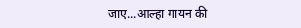जाए...आल्हा गायन की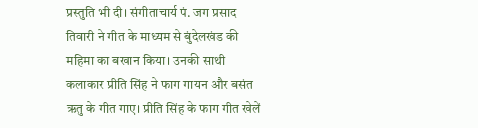प्रस्तुति भी दी। संगीताचार्य पं. जग प्रसाद तिवारी ने गीत के माध्यम से बुंदेलखंड की महिमा का बखान किया। उनकी साथी कलाकार प्रीति सिंह ने फाग गायन और बसंत ऋतु के गीत गाए। प्रीति सिंह के फाग गीत खेलें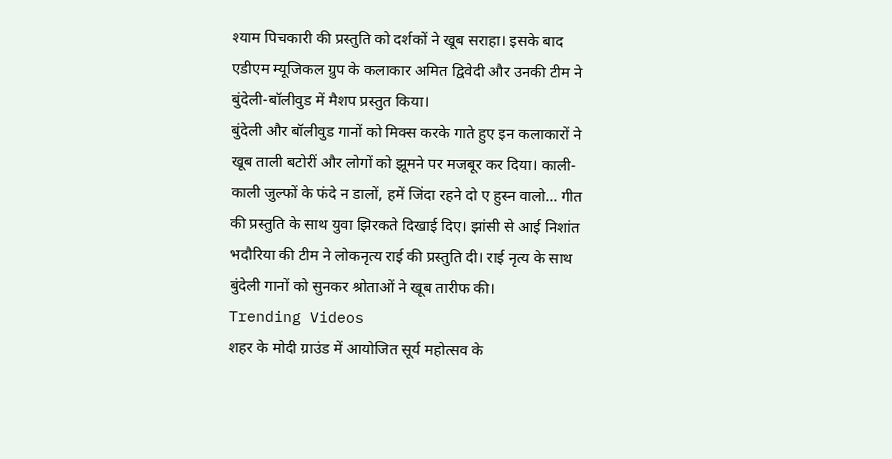श्याम पिचकारी की प्रस्तुति को दर्शकों ने खूब सराहा। इसके बाद एडीएम म्यूजिकल ग्रुप के कलाकार अमित द्विवेदी और उनकी टीम ने बुंदेली-बॉलीवुड में मैशप प्रस्तुत किया।
बुंदेली और बॉलीवुड गानों को मिक्स करके गाते हुए इन कलाकारों ने खूब ताली बटोरीं और लोगों को झूमने पर मजबूर कर दिया। काली-काली जुल्फों के फंदे न डालों, हमें जिंदा रहने दो ए हुस्न वालो... गीत की प्रस्तुति के साथ युवा झिरकते दिखाई दिए। झांसी से आई निशांत भदौरिया की टीम ने लोकनृत्य राई की प्रस्तुति दी। राई नृत्य के साथ बुंदेली गानों को सुनकर श्रोताओं ने खूब तारीफ की।
Trending Videos
शहर के मोदी ग्राउंड में आयोजित सूर्य महोत्सव के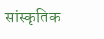सांस्कृतिक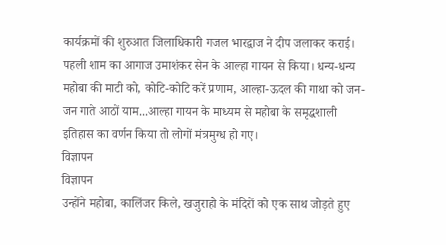कार्यक्रमों की शुरुआत जिलाधिकारी गजल भारद्वाज ने दीप जलाकर कराई। पहली शाम का आगाज उमाशंकर सेन के आल्हा गायन से किया। धन्य-धन्य महोबा की माटी को, कोटि-कोटि करें प्रणाम, आल्हा-ऊदल की गाथा को जन-जन गाते आठों याम...आल्हा गायन के माध्यम से महोबा के समृद्धशाली इतिहास का वर्णन किया तो लोगों मंत्रमुग्ध हो गए।
विज्ञापन
विज्ञापन
उन्होंने महोबा, कालिंजर किले, खजुराहो के मंदिरों को एक साथ जोड़ते हुए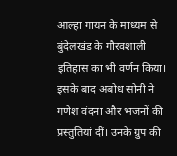आल्हा गायन के माध्यम से बुंदेलखंड के गौरवशाली इतिहास का भी वर्णन किया। इसके बाद अबोध सोनी ने गणेश वंदना और भजनों की प्रस्तुतियां दीं। उनके ग्रुप की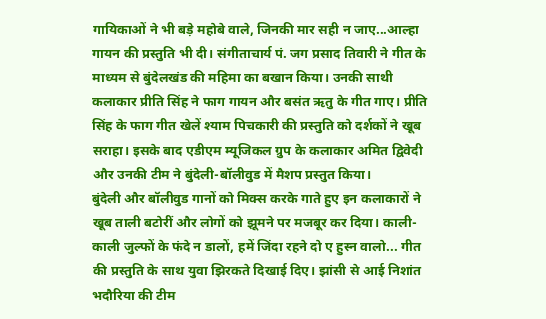गायिकाओं ने भी बड़े महोबे वाले, जिनकी मार सही न जाए...आल्हा गायन की प्रस्तुति भी दी। संगीताचार्य पं. जग प्रसाद तिवारी ने गीत के माध्यम से बुंदेलखंड की महिमा का बखान किया। उनकी साथी कलाकार प्रीति सिंह ने फाग गायन और बसंत ऋतु के गीत गाए। प्रीति सिंह के फाग गीत खेलें श्याम पिचकारी की प्रस्तुति को दर्शकों ने खूब सराहा। इसके बाद एडीएम म्यूजिकल ग्रुप के कलाकार अमित द्विवेदी और उनकी टीम ने बुंदेली-बॉलीवुड में मैशप प्रस्तुत किया।
बुंदेली और बॉलीवुड गानों को मिक्स करके गाते हुए इन कलाकारों ने खूब ताली बटोरीं और लोगों को झूमने पर मजबूर कर दिया। काली-काली जुल्फों के फंदे न डालों, हमें जिंदा रहने दो ए हुस्न वालो... गीत की प्रस्तुति के साथ युवा झिरकते दिखाई दिए। झांसी से आई निशांत भदौरिया की टीम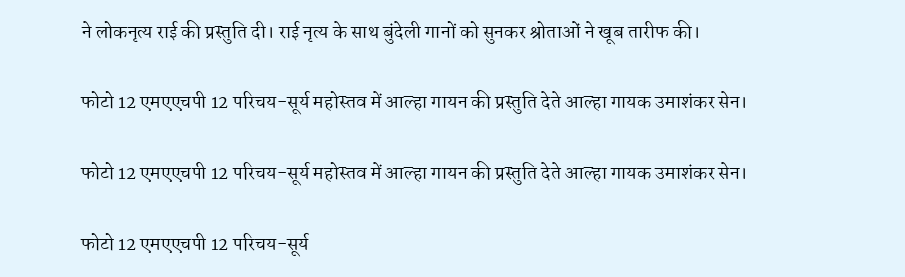ने लोकनृत्य राई की प्रस्तुति दी। राई नृत्य के साथ बुंदेली गानों को सुनकर श्रोताओं ने खूब तारीफ की।

फोटो 12 एमएएचपी 12 परिचय-सूर्य महोस्तव में आल्हा गायन की प्रस्तुति देते आल्हा गायक उमाशंकर सेन।

फोटो 12 एमएएचपी 12 परिचय-सूर्य महोस्तव में आल्हा गायन की प्रस्तुति देते आल्हा गायक उमाशंकर सेन।

फोटो 12 एमएएचपी 12 परिचय-सूर्य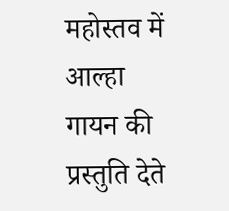महोस्तव में आल्हा गायन की प्रस्तुति देते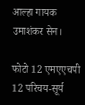आल्हा गायक उमाशंकर सेन।

फोटो 12 एमएएचपी 12 परिचय-सूर्य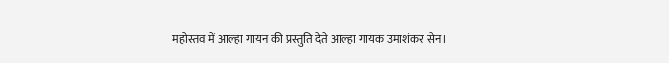महोस्तव में आल्हा गायन की प्रस्तुति देते आल्हा गायक उमाशंकर सेन।